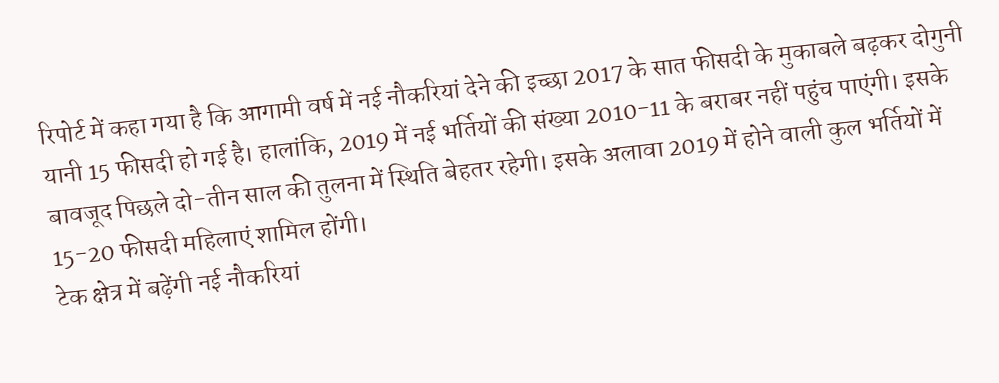रिपोर्ट में कहा गया है कि आगामी वर्ष में नई नौकरियां देने की इच्छा 2017 के सात फीसदी के मुकाबले बढ़कर दोगुनी यानी 15 फीसदी हो गई है। हालांकि, 2019 में नई भर्तियों की संख्या 2010-11 के बराबर नहीं पहुंच पाएंगी। इसके बावजूद पिछले दो-तीन साल की तुलना में स्थिति बेहतर रहेगी। इसके अलावा 2019 में होने वाली कुल भर्तियों में 15-20 फीसदी महिलाएं शामिल होंगी।
टेक क्षेत्र में बढ़ेंगी नई नौकरियां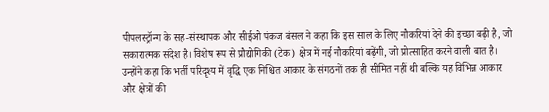पीपलस्ट्रॉन्ग के सह-संस्थापक और सीईओ पंकज बंसल ने कहा कि इस साल के लिए नौकरियां देने की इच्छा बढ़ी है, जो सकारात्मक संदेश है। विशेष रूप से प्रौद्योगिकी (टेक) क्षेत्र में नई नौकरियां बढ़ेंगी, जो प्रोत्साहित करने वाली बात है। उन्होंने कहा कि भर्ती परिदृश्य में वृद्धि एक निश्चित आकार के संगठनों तक ही सीमित नहीं थी बल्कि यह विभिन्न आकार और क्षेत्रों की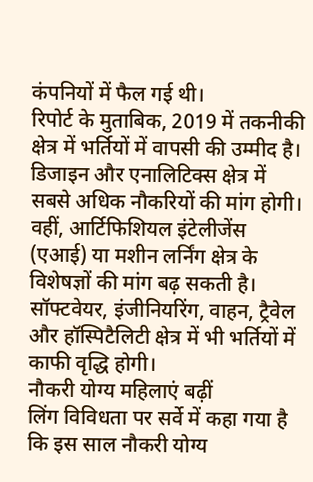कंपनियों में फैल गई थी।
रिपोर्ट के मुताबिक, 2019 में तकनीकी क्षेत्र में भर्तियों में वापसी की उम्मीद है। डिजाइन और एनालिटिक्स क्षेत्र में सबसे अधिक नौकरियों की मांग होगी। वहीं, आर्टिफिशियल इंटेलीजेंस (एआई) या मशीन लर्निंग क्षेत्र के विशेषज्ञों की मांग बढ़ सकती है। सॉफ्टवेयर, इंजीनियरिंग, वाहन, ट्रैवेल और हॉस्पिटैलिटी क्षेत्र में भी भर्तियों में काफी वृद्धि होगी।
नौकरी योग्य महिलाएं बढ़ीं
लिंग विविधता पर सर्वे में कहा गया है कि इस साल नौकरी योग्य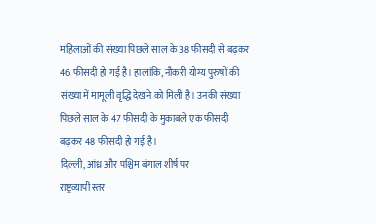महिलाओं की संख्या पिछले साल के 38 फीसदी से बढ़कर 46 फीसदी हो गई है। हालांकि, नौकरी योग्य पुरुषों की संख्या में मामूली वृद्धि देखने को मिली है। उनकी संख्या पिछले साल के 47 फीसदी के मुकाबले एक फीसदी बढ़कर 48 फीसदी हो गई है।
दिल्ली, आंध्र और पश्चिम बंगाल शीर्ष पर
राष्ट्रव्यापी स्तर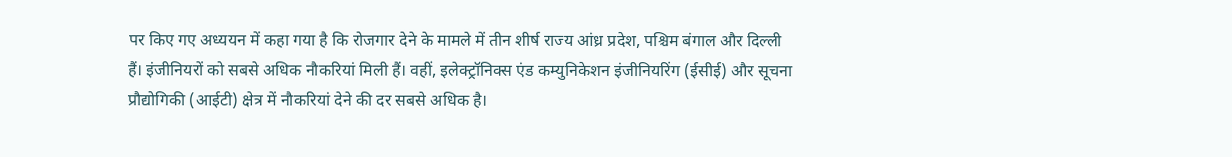पर किए गए अध्ययन में कहा गया है कि रोजगार देने के मामले में तीन शीर्ष राज्य आंध्र प्रदेश, पश्चिम बंगाल और दिल्ली हैं। इंजीनियरों को सबसे अधिक नौकरियां मिली हैं। वहीं, इलेक्ट्रॉनिक्स एंड कम्युनिकेशन इंजीनियरिंग (ईसीई) और सूचना प्रौद्योगिकी (आईटी) क्षेत्र में नौकरियां देने की दर सबसे अधिक है।